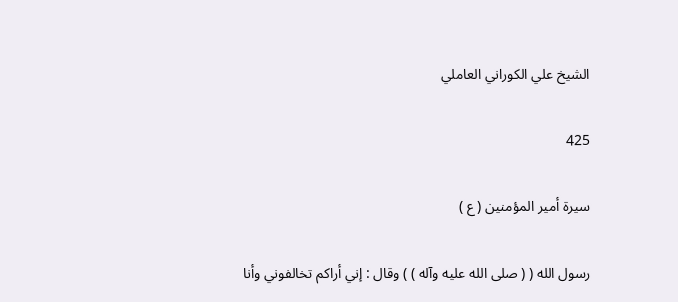الشيخ علي الكوراني العاملي

425

سيرة أمير المؤمنين ( ع )

رسول الله ( ( صلى الله عليه وآله ) ) وقال : إني أراكم تخالفوني وأنا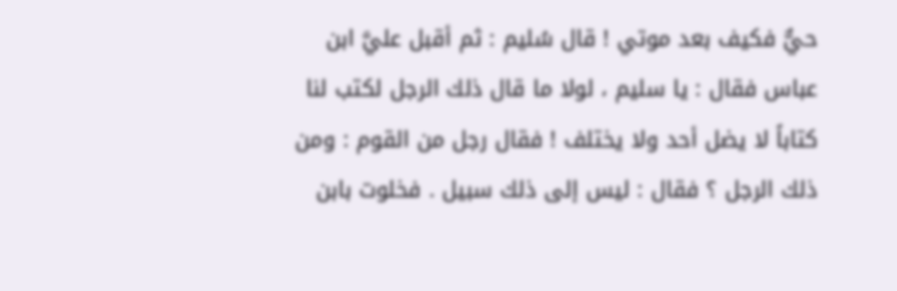حيٌّ فكيف بعد موتي ! قال سُليم : ثم أقبل عليَّ ابن عباس فقال : يا سليم ، لولا ما قال ذلك الرجل لكتب لنا كتاباً لا يضل أحد ولا يختلف ! فقال رجل من القوم : ومن ذلك الرجل ؟ فقال : ليس إلى ذلك سبيل . فخلوت بابن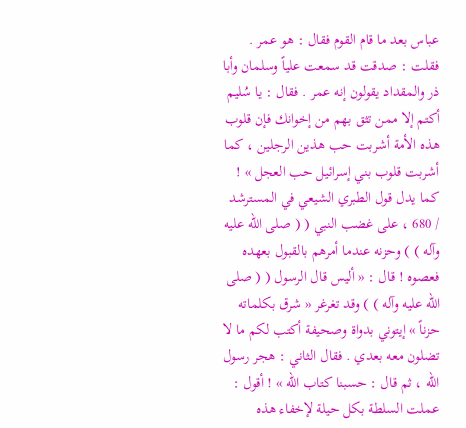عباس بعد ما قام القوم فقال : هو عمر . فقلت : صدقت قد سمعت علياً وسلمان وأبا ذر والمقداد يقولون إنه عمر . فقال : يا سُليم أكتم إلا ممن تثق بهم من إخوانك فإن قلوب هذه الأمة أشربت حب هذين الرجلين ، كما أشربت قلوب بني إسرائيل حب العجل » ! كما يدل قول الطبري الشيعي في المسترشد / 680 ، على غضب النبي ( ( صلى الله عليه وآله ) ) وحزنه عندما أمرهم بالقبول بعهده فعصوه ! قال : « أليس قال الرسول ( ( صلى الله عليه وآله ) ) وقد تغرغر « شرق بكلماته حزناً » إيتوني بدواة وصحيفة أكتب لكم ما لا تضلون معه بعدي . فقال الثاني : هجر رسول الله ، ثم قال : حسبنا كتاب الله » ! أقول : عملت السلطة بكل حيلة لإخفاء هذه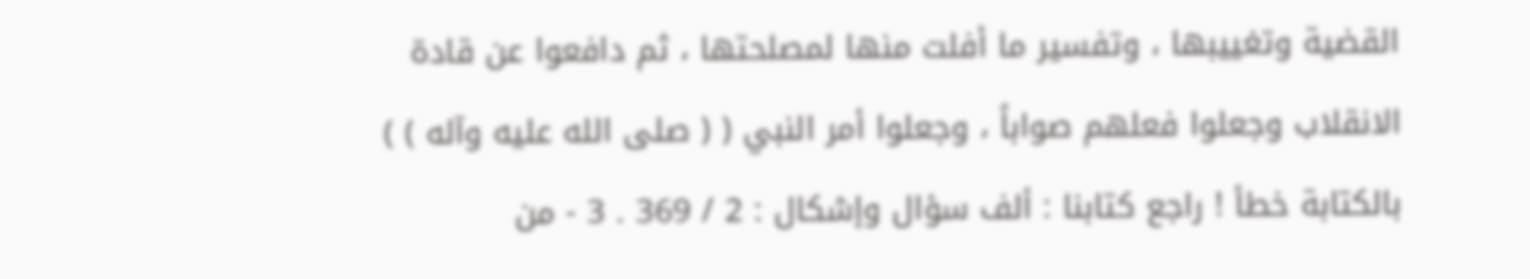القضية وتغييبها ، وتفسير ما أفلت منها لمصلحتها ، ثم دافعوا عن قادة الانقلاب وجعلوا فعلهم صواباً ، وجعلوا أمر النبي ( ( صلى الله عليه وآله ) ) بالكتابة خطأ ! راجع كتابنا : ألف سؤال وإشكال : 2 / 369 . 3 - من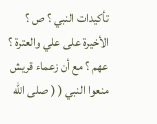تأكيدات النبي ؟ ص ؟ الأخيرة على علي والعترة ؟ عهم ؟ مع أن زعماء قريش منعوا النبي ( ( صلى الله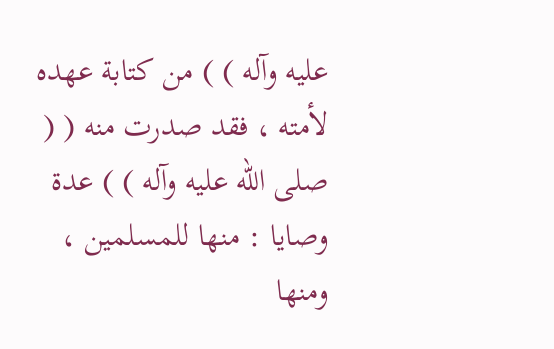عليه وآله ) ) من كتابة عهده لأمته ، فقد صدرت منه ( ( صلى الله عليه وآله ) ) عدة وصايا : منها للمسلمين ، ومنها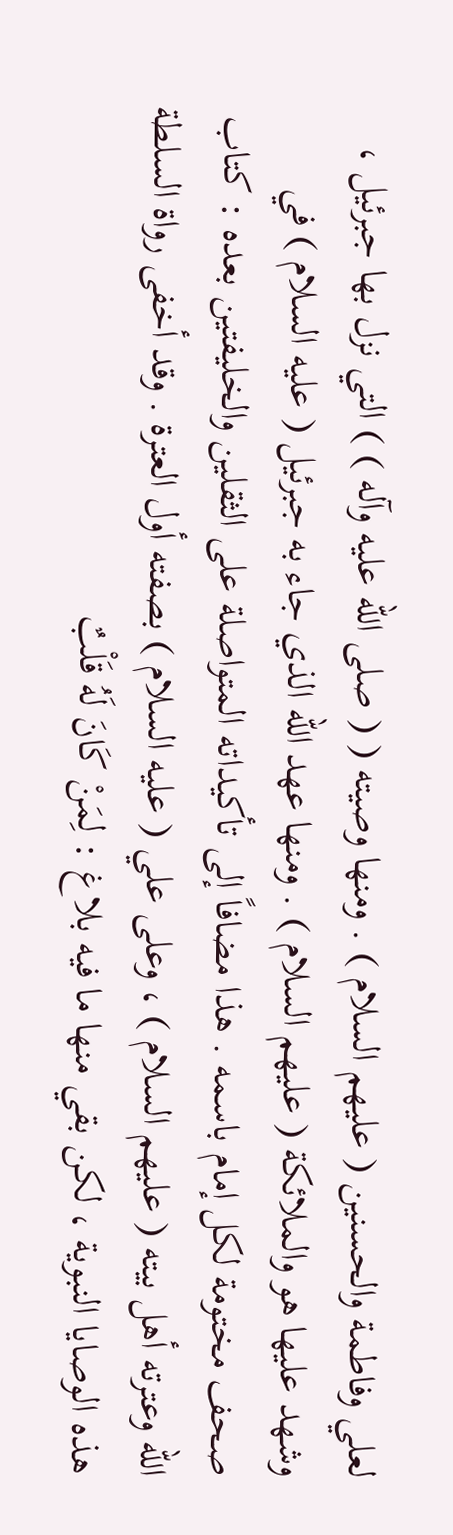لعلي وفاطمة والحسنين ( عليهم السلام ) . ومنها وصيته ( ( صلى الله عليه وآله ) ) التي نزل بها جبرئيل ، وشهد عليها هو والملائكة ( عليهم السلام ) . ومنها عهد الله الذي جاء به جبرئيل ( عليه السلام ) في صحف مختومة لكل إمام باسمه . هذا مضافاً إلى تأكيداته المتواصلة على الثقلين والخليفتين بعده : كتاب الله وعترته أهل بيته ( عليهم السلام ) ، وعلى علي ( عليه السلام ) بصفته أول العترة . وقد أخفى رواة السلطة هذه الوصايا النبوية ، لكن بقي منها ما فيه بلاغ : لِمَنْ كَانَ لَهُ قَلْبٌ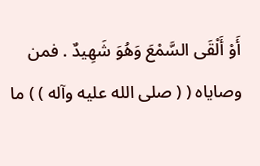أَوْ أَلْقَى السَّمْعَ وَهُوَ شَهِيدٌ . فمن وصاياه ( ( صلى الله عليه وآله ) ) ما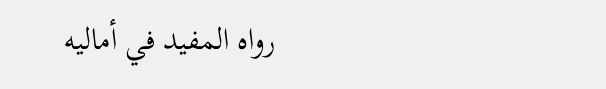رواه المفيد في أماليه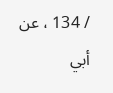/ 134 ، عن أبي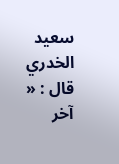سعيد الخدري قال : « آخر